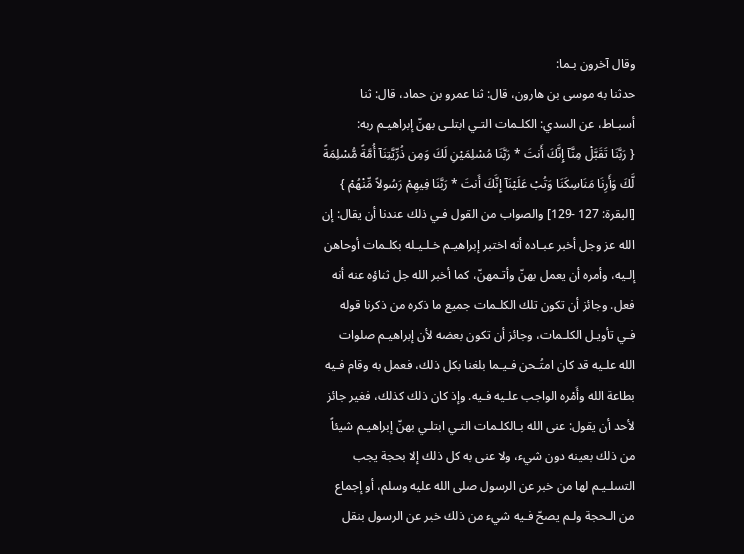وقال آخرون بـما:
حدثنا به موسى بن هارون، قال: ثنا عمرو بن حماد، قال: ثنا أسبـاط، عن السدي: الكلـمات التـي ابتلـى بهنّ إبراهيـم ربه:
{ رَبَّنَا تَقَبَّلْ مِنَّآ إِنَّكَ أَنتَ * رَبَّنَا مُسْلِمَيْنِ لَكَ وَمِن ذُرِّيَّتِنَآ أُمَّةً مُّسْلِمَةً لَّكَ وَأَرِنَا مَنَاسِكَنَا وَتُبْ عَلَيْنَآ إِنَّكَ أَنتَ * رَبَّنَا فِيهِمْ رَسُولاً مِّنْهُمْ }
[البقرة: 127 -129] والصواب من القول فـي ذلك عندنا أن يقال: إن الله عز وجل أخبر عبـاده أنه اختبر إبراهيـم خـلـيـله بكلـمات أوحاهن إلـيه، وأمره أن يعمل بهنّ وأتـمهنّ، كما أخبر الله جل ثناؤه عنه أنه فعل. وجائز أن تكون تلك الكلـمات جميع ما ذكره من ذكرنا قوله فـي تأويـل الكلـمات، وجائز أن تكون بعضه لأن إبراهيـم صلوات الله علـيه قد كان امتُـحن فـيـما بلغنا بكل ذلك، فعمل به وقام فـيه بطاعة الله وأَمْره الواجب علـيه فـيه. وإذ كان ذلك كذلك، فغير جائز لأحد أن يقول: عنى الله بـالكلـمات التـي ابتلـي بهنّ إبراهيـم شيئاً من ذلك بعينه دون شيء، ولا عنى به كل ذلك إلا بحجة يجب التسلـيـم لها من خبر عن الرسول صلى الله عليه وسلم، أو إجماع من الـحجة ولـم يصحّ فـيه شيء من ذلك خبر عن الرسول بنقل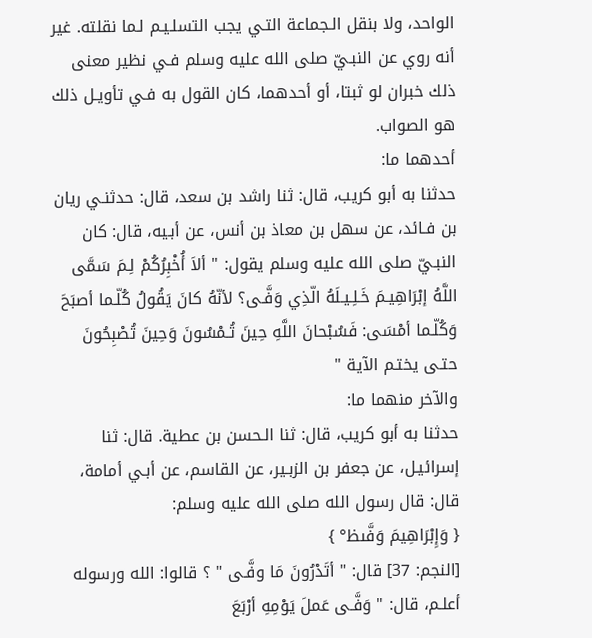الواحد، ولا بنقل الـجماعة التـي يجب التسلـيـم لـما نقلته. غير أنه روي عن النبـيّ صلى الله عليه وسلم فـي نظير معنى ذلك خبران لو ثبتا، أو أحدهما، كان القول به فـي تأويـل ذلك هو الصواب.
أحدهما ما:
حدثنا به أبو كريب، قال: ثنا راشد بن سعد، قال: حدثنـي ريان بن فـائد، عن سهل بن معاذ بن أنس، عن أبـيه، قال: كان النبـيّ صلى الله عليه وسلم يقول: " ألاَ أُخْبِرُكُمْ لِـمَ سَمَّى اللَّهُ إبْرَاهِيـمَ خَـلِـيـلَهُ الّذِي وَفَّـى؟ لأنّهُ كانَ يَقُولُ كُلّـما أصبَحَ وَكُلّـما أمْسَى: فَسُبْحانَ اللَّهِ حِينَ تُـمْسُونَ وَحِينَ تُصْبِحُونَ حتـى يختـم الآية "
والآخر منهما ما:
حدثنا به أبو كريب، قال: ثنا الـحسن بن عطية. قال: ثنا إسرائيـل، عن جعفر بن الزبـير، عن القاسم، عن أبـي أمامة، قال: قال رسول الله صلى الله عليه وسلم:
{ وَإِبْرَاهِيمَ وَفَّىظ° }
[النجم: 37] قال: " أتَدْرُونَ مَا وفَّـى " ؟ قالوا: الله ورسوله أعلـم، قال: " وَفَّـى عَملَ يَوْمِهِ أرْبَعَ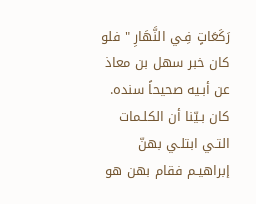رَكَعَاتٍ فِـي النَّهَارِ " فلو كان خبر سهل بن معاذ عن أبـيه صحيحاً سنده. كان بـيّنا أن الكلـمات التـي ابتلـي بهنّ إبراهيـم فقام بهن هو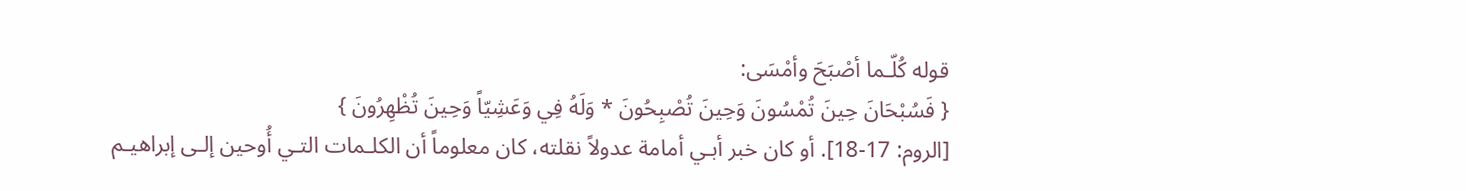قوله كُلّـما أصْبَحَ وأمْسَى:
{ فَسُبْحَانَ حِينَ تُمْسُونَ وَحِينَ تُصْبِحُونَ * وَلَهُ فِي وَعَشِيّاً وَحِينَ تُظْهِرُونَ }
[الروم: 17-18]. أو كان خبر أبـي أمامة عدولاً نقلته، كان معلوماً أن الكلـمات التـي أُوحين إلـى إبراهيـم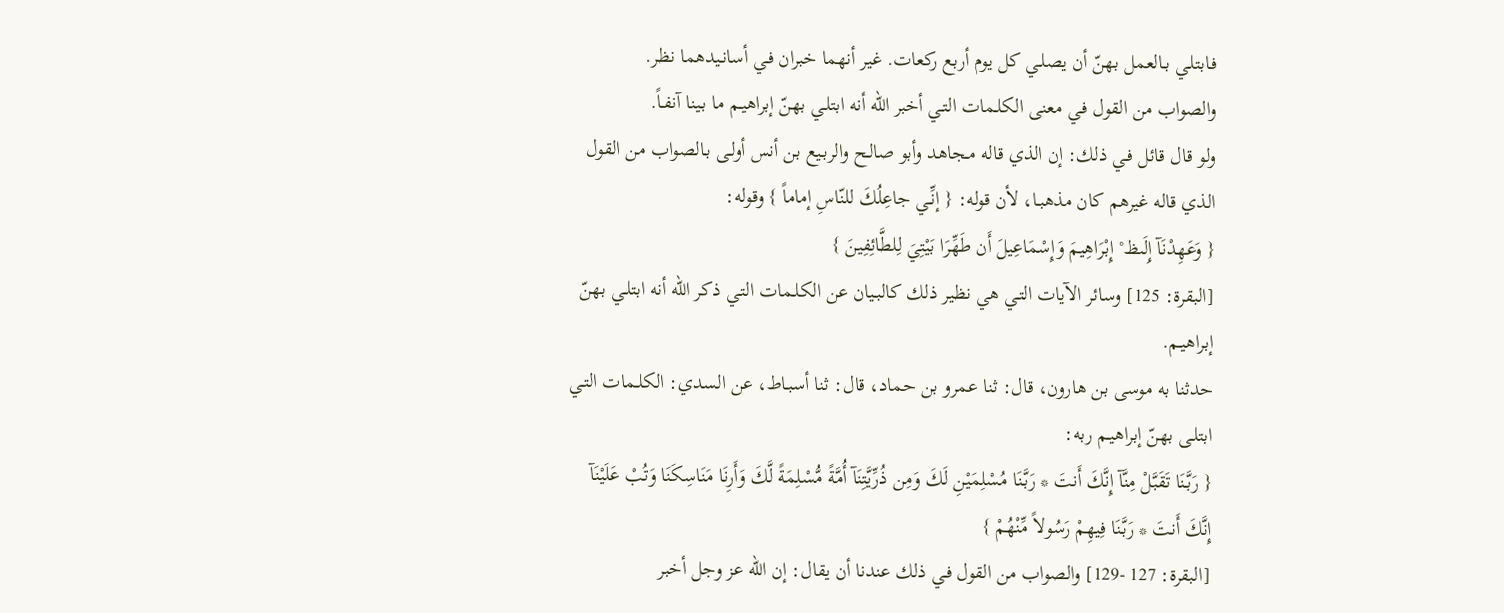فـابتلـي بـالعمل بهنّ أن يصلـي كل يوم أربع ركعات. غير أنهما خبران فـي أسانـيدهما نظر.
والصواب من القول فـي معنى الكلـمات التـي أخبر الله أنه ابتلـي بهنّ إبراهيـم ما بـينا آنفـاً.
ولو قال قائل فـي ذلك: إن الذي قاله مـجاهد وأبو صالـح والربـيع بن أنس أولـى بـالصواب من القول الذي قاله غيرهم كان مذهبـا، لأن قوله: { إنِّـي جاعِلُكَ للنّاسِ إماماً } وقوله:
{ وَعَهِدْنَآ إِلَىظ° إِبْرَاهِيمَ وَإِسْمَاعِيلَ أَن طَهِّرَا بَيْتِيَ لِلطَّائِفِينَ }
[البقرة: 125] وسائر الآيات التـي هي نظير ذلك كالبـيان عن الكلـمات التـي ذكر الله أنه ابتلـي بهنّ إبراهيـم.
حدثنا به موسى بن هارون، قال: ثنا عمرو بن حماد، قال: ثنا أسبـاط، عن السدي: الكلـمات التـي ابتلـى بهنّ إبراهيـم ربه:
{ رَبَّنَا تَقَبَّلْ مِنَّآ إِنَّكَ أَنتَ * رَبَّنَا مُسْلِمَيْنِ لَكَ وَمِن ذُرِّيَّتِنَآ أُمَّةً مُّسْلِمَةً لَّكَ وَأَرِنَا مَنَاسِكَنَا وَتُبْ عَلَيْنَآ إِنَّكَ أَنتَ * رَبَّنَا فِيهِمْ رَسُولاً مِّنْهُمْ }
[البقرة: 127 -129] والصواب من القول فـي ذلك عندنا أن يقال: إن الله عز وجل أخبر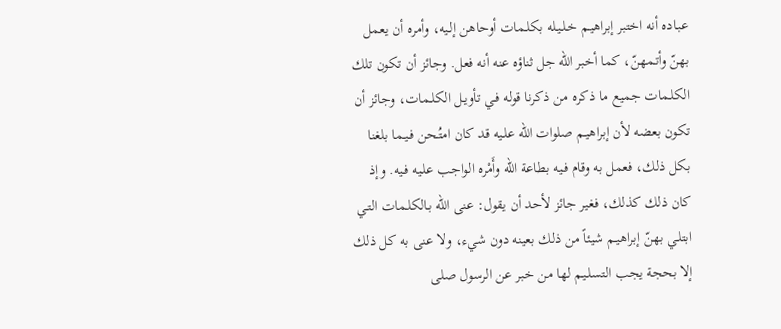عبـاده أنه اختبر إبراهيـم خـلـيـله بكلـمات أوحاهن إلـيه، وأمره أن يعمل بهنّ وأتـمهنّ، كما أخبر الله جل ثناؤه عنه أنه فعل. وجائز أن تكون تلك الكلـمات جميع ما ذكره من ذكرنا قوله فـي تأويـل الكلـمات، وجائز أن تكون بعضه لأن إبراهيـم صلوات الله علـيه قد كان امتُـحن فـيـما بلغنا بكل ذلك، فعمل به وقام فـيه بطاعة الله وأَمْره الواجب علـيه فـيه. وإذ كان ذلك كذلك، فغير جائز لأحد أن يقول: عنى الله بـالكلـمات التـي ابتلـي بهنّ إبراهيـم شيئاً من ذلك بعينه دون شيء، ولا عنى به كل ذلك إلا بحجة يجب التسلـيـم لها من خبر عن الرسول صلى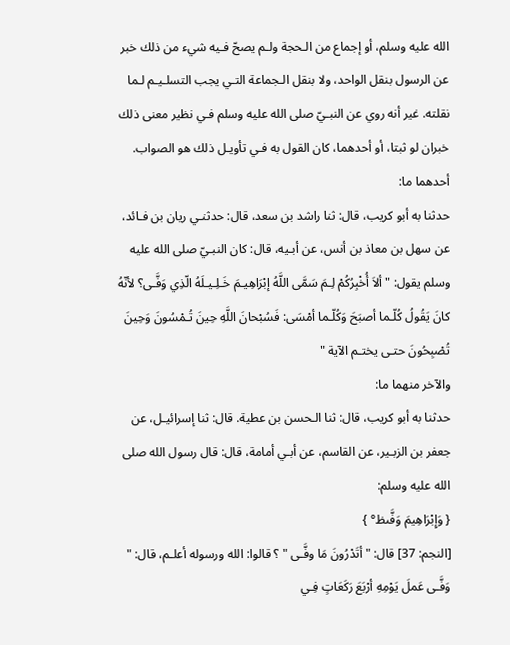الله عليه وسلم، أو إجماع من الـحجة ولـم يصحّ فـيه شيء من ذلك خبر عن الرسول بنقل الواحد، ولا بنقل الـجماعة التـي يجب التسلـيـم لـما نقلته. غير أنه روي عن النبـيّ صلى الله عليه وسلم فـي نظير معنى ذلك خبران لو ثبتا، أو أحدهما، كان القول به فـي تأويـل ذلك هو الصواب.
أحدهما ما:
حدثنا به أبو كريب، قال: ثنا راشد بن سعد، قال: حدثنـي ريان بن فـائد، عن سهل بن معاذ بن أنس، عن أبـيه، قال: كان النبـيّ صلى الله عليه وسلم يقول: " ألاَ أُخْبِرُكُمْ لِـمَ سَمَّى اللَّهُ إبْرَاهِيـمَ خَـلِـيـلَهُ الّذِي وَفَّـى؟ لأنّهُ كانَ يَقُولُ كُلّـما أصبَحَ وَكُلّـما أمْسَى: فَسُبْحانَ اللَّهِ حِينَ تُـمْسُونَ وَحِينَ تُصْبِحُونَ حتـى يختـم الآية "
والآخر منهما ما:
حدثنا به أبو كريب، قال: ثنا الـحسن بن عطية. قال: ثنا إسرائيـل، عن جعفر بن الزبـير، عن القاسم، عن أبـي أمامة، قال: قال رسول الله صلى الله عليه وسلم:
{ وَإِبْرَاهِيمَ وَفَّىظ° }
[النجم: 37] قال: " أتَدْرُونَ مَا وفَّـى " ؟ قالوا: الله ورسوله أعلـم، قال: " وَفَّـى عَملَ يَوْمِهِ أرْبَعَ رَكَعَاتٍ فِـي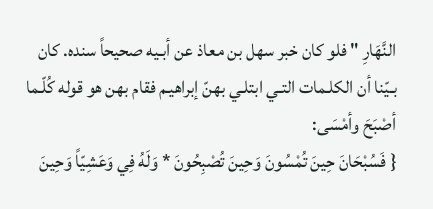النَّهَارِ " فلو كان خبر سهل بن معاذ عن أبـيه صحيحاً سنده. كان بـيّنا أن الكلـمات التـي ابتلـي بهنّ إبراهيـم فقام بهن هو قوله كُلّـما أصْبَحَ وأمْسَى:
{ فَسُبْحَانَ حِينَ تُمْسُونَ وَحِينَ تُصْبِحُونَ * وَلَهُ فِي وَعَشِيّاً وَحِينَ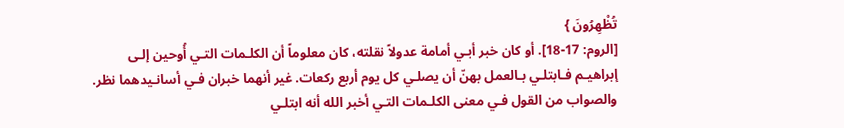تُظْهِرُونَ }
[الروم: 17-18]. أو كان خبر أبـي أمامة عدولاً نقلته، كان معلوماً أن الكلـمات التـي أُوحين إلـى إبراهيـم فـابتلـي بـالعمل بهنّ أن يصلـي كل يوم أربع ركعات. غير أنهما خبران فـي أسانـيدهما نظر.
والصواب من القول فـي معنى الكلـمات التـي أخبر الله أنه ابتلـي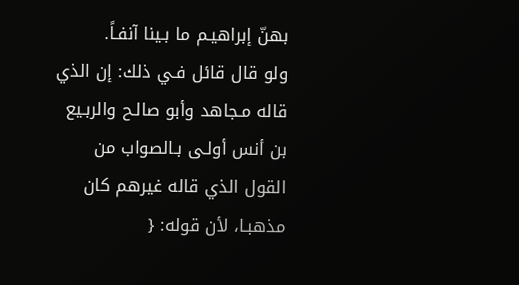بهنّ إبراهيـم ما بـينا آنفـاً.
ولو قال قائل فـي ذلك: إن الذي قاله مـجاهد وأبو صالـح والربـيع بن أنس أولـى بـالصواب من القول الذي قاله غيرهم كان مذهبـا، لأن قوله: {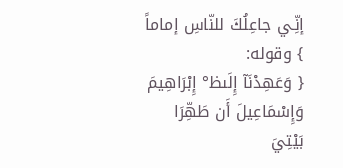إنِّـي جاعِلُكَ للنّاسِ إماماً } وقوله:
{ وَعَهِدْنَآ إِلَىظ° إِبْرَاهِيمَ وَإِسْمَاعِيلَ أَن طَهِّرَا بَيْتِيَ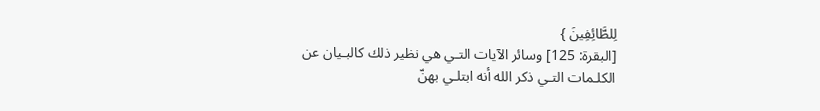لِلطَّائِفِينَ }
[البقرة: 125] وسائر الآيات التـي هي نظير ذلك كالبـيان عن الكلـمات التـي ذكر الله أنه ابتلـي بهنّ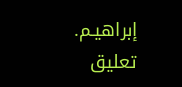إبراهيـم.
تعليق